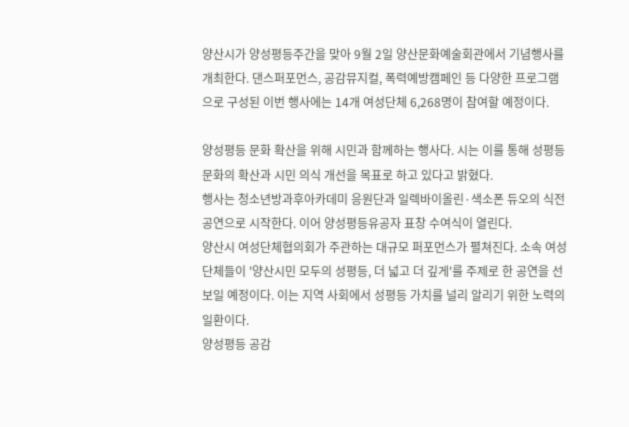양산시가 양성평등주간을 맞아 9월 2일 양산문화예술회관에서 기념행사를 개최한다. 댄스퍼포먼스, 공감뮤지컬, 폭력예방캠페인 등 다양한 프로그램으로 구성된 이번 행사에는 14개 여성단체 6,268명이 참여할 예정이다.

양성평등 문화 확산을 위해 시민과 함께하는 행사다. 시는 이를 통해 성평등 문화의 확산과 시민 의식 개선을 목표로 하고 있다고 밝혔다.
행사는 청소년방과후아카데미 응원단과 일렉바이올린·색소폰 듀오의 식전공연으로 시작한다. 이어 양성평등유공자 표창 수여식이 열린다.
양산시 여성단체협의회가 주관하는 대규모 퍼포먼스가 펼쳐진다. 소속 여성단체들이 '양산시민 모두의 성평등, 더 넓고 더 깊게'를 주제로 한 공연을 선보일 예정이다. 이는 지역 사회에서 성평등 가치를 널리 알리기 위한 노력의 일환이다.
양성평등 공감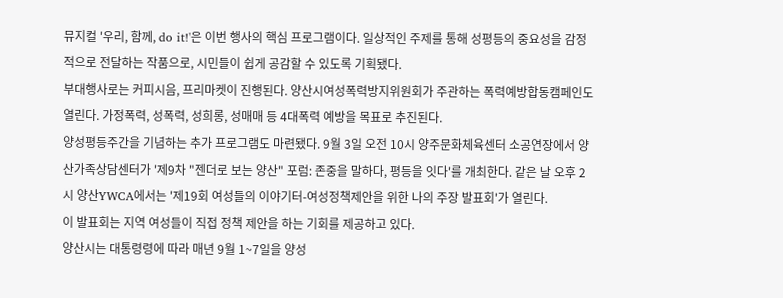뮤지컬 '우리, 함께, do it!'은 이번 행사의 핵심 프로그램이다. 일상적인 주제를 통해 성평등의 중요성을 감정적으로 전달하는 작품으로, 시민들이 쉽게 공감할 수 있도록 기획됐다.
부대행사로는 커피시음, 프리마켓이 진행된다. 양산시여성폭력방지위원회가 주관하는 폭력예방합동캠페인도 열린다. 가정폭력, 성폭력, 성희롱, 성매매 등 4대폭력 예방을 목표로 추진된다.
양성평등주간을 기념하는 추가 프로그램도 마련됐다. 9월 3일 오전 10시 양주문화체육센터 소공연장에서 양산가족상담센터가 '제9차 "젠더로 보는 양산" 포럼: 존중을 말하다, 평등을 잇다'를 개최한다. 같은 날 오후 2시 양산YWCA에서는 '제19회 여성들의 이야기터-여성정책제안을 위한 나의 주장 발표회'가 열린다.
이 발표회는 지역 여성들이 직접 정책 제안을 하는 기회를 제공하고 있다.
양산시는 대통령령에 따라 매년 9월 1~7일을 양성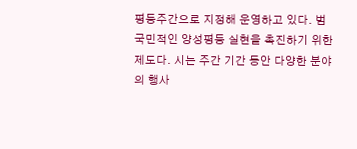평등주간으로 지정해 운영하고 있다. 범국민적인 양성평등 실현을 촉진하기 위한 제도다. 시는 주간 기간 동안 다양한 분야의 행사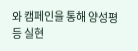와 캠페인을 통해 양성평등 실현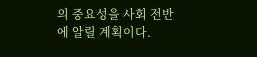의 중요성을 사회 전반에 알릴 계획이다.